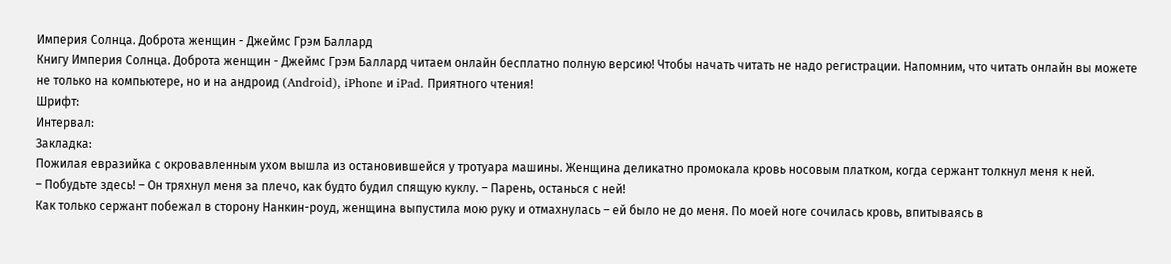Империя Солнца. Доброта женщин - Джеймс Грэм Баллард
Книгу Империя Солнца. Доброта женщин - Джеймс Грэм Баллард читаем онлайн бесплатно полную версию! Чтобы начать читать не надо регистрации. Напомним, что читать онлайн вы можете не только на компьютере, но и на андроид (Android), iPhone и iPad. Приятного чтения!
Шрифт:
Интервал:
Закладка:
Пожилая евразийка с окровавленным ухом вышла из остановившейся у тротуара машины. Женщина деликатно промокала кровь носовым платком, когда сержант толкнул меня к ней.
– Побудьте здесь! – Он тряхнул меня за плечо, как будто будил спящую куклу. – Парень, останься с ней!
Как только сержант побежал в сторону Нанкин-роуд, женщина выпустила мою руку и отмахнулась – ей было не до меня. По моей ноге сочилась кровь, впитываясь в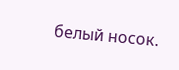белый носок.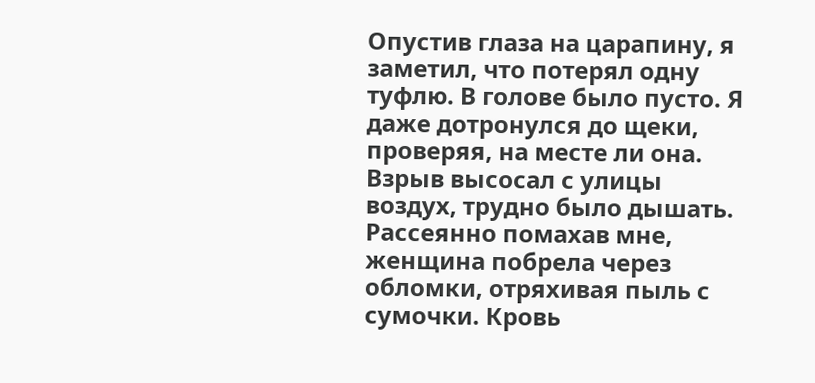Опустив глаза на царапину, я заметил, что потерял одну туфлю. В голове было пусто. Я даже дотронулся до щеки, проверяя, на месте ли она. Взрыв высосал с улицы воздух, трудно было дышать. Рассеянно помахав мне, женщина побрела через обломки, отряхивая пыль с сумочки. Кровь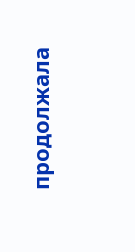продолжала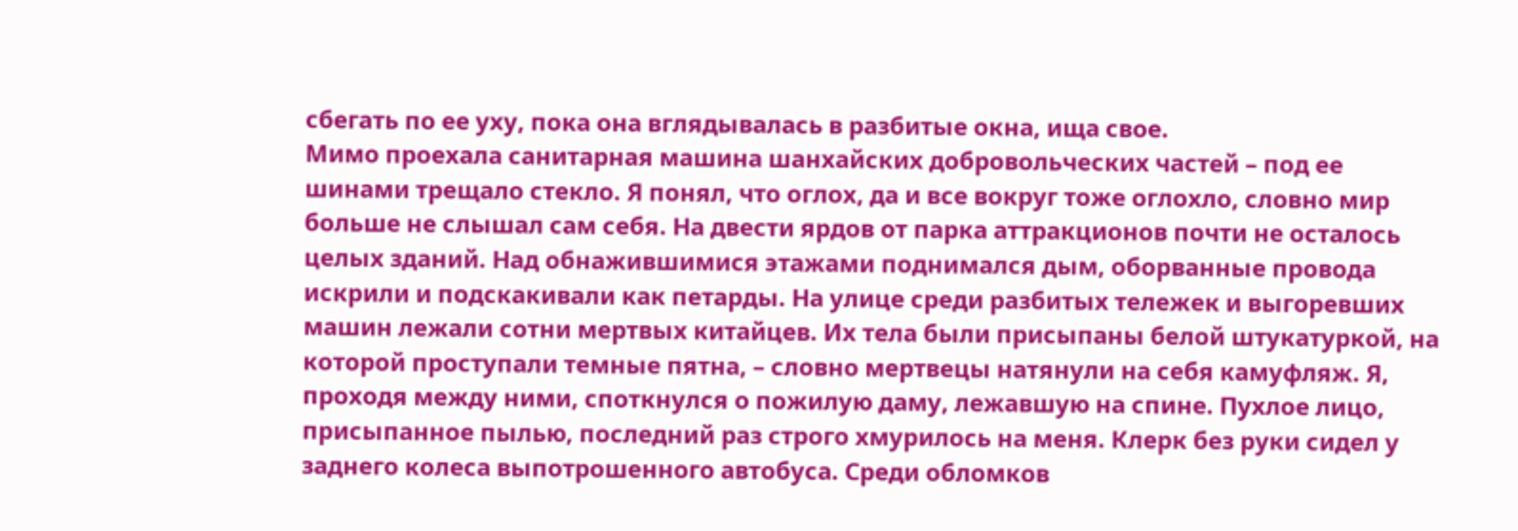сбегать по ее уху, пока она вглядывалась в разбитые окна, ища свое.
Мимо проехала санитарная машина шанхайских добровольческих частей – под ее шинами трещало стекло. Я понял, что оглох, да и все вокруг тоже оглохло, словно мир больше не слышал сам себя. На двести ярдов от парка аттракционов почти не осталось целых зданий. Над обнажившимися этажами поднимался дым, оборванные провода искрили и подскакивали как петарды. На улице среди разбитых тележек и выгоревших машин лежали сотни мертвых китайцев. Их тела были присыпаны белой штукатуркой, на которой проступали темные пятна, – словно мертвецы натянули на себя камуфляж. Я, проходя между ними, споткнулся о пожилую даму, лежавшую на спине. Пухлое лицо, присыпанное пылью, последний раз строго хмурилось на меня. Клерк без руки сидел у заднего колеса выпотрошенного автобуса. Среди обломков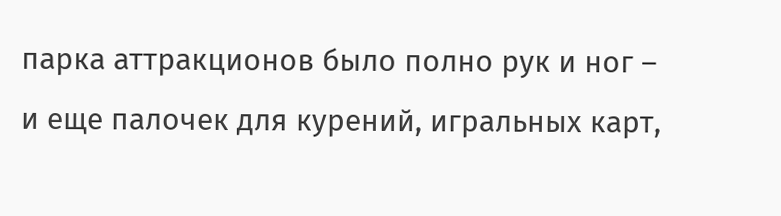парка аттракционов было полно рук и ног – и еще палочек для курений, игральных карт,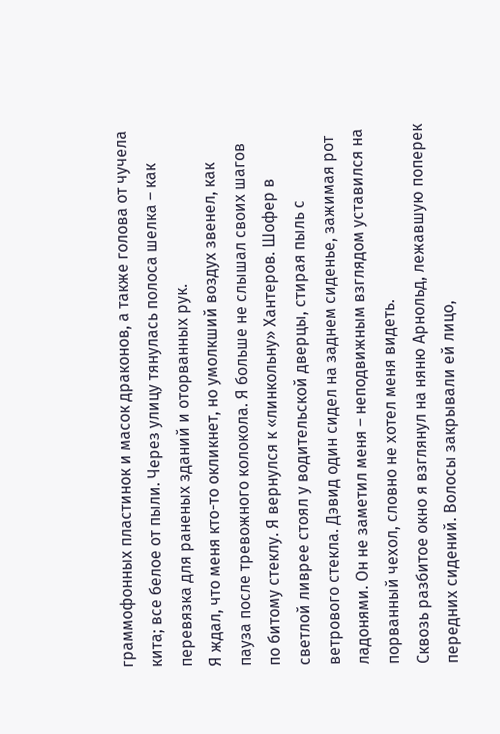граммофонных пластинок и масок драконов, а также голова от чучела кита; все белое от пыли. Через улицу тянулась полоса шелка – как перевязка для раненых зданий и оторванных рук.
Я ждал, что меня кто-то окликнет, но умолкший воздух звенел, как пауза после тревожного колокола. Я больше не слышал своих шагов по битому стеклу. Я вернулся к «линкольну» Хантеров. Шофер в светлой ливрее стоял у водительской дверцы, стирая пыль с ветрового стекла. Дэвид один сидел на заднем сиденье, зажимая рот ладонями. Он не заметил меня – неподвижным взглядом уставился на порванный чехол, словно не хотел меня видеть.
Сквозь разбитое окно я взглянул на няню Арнольд, лежавшую поперек передних сидений. Волосы закрывали ей лицо,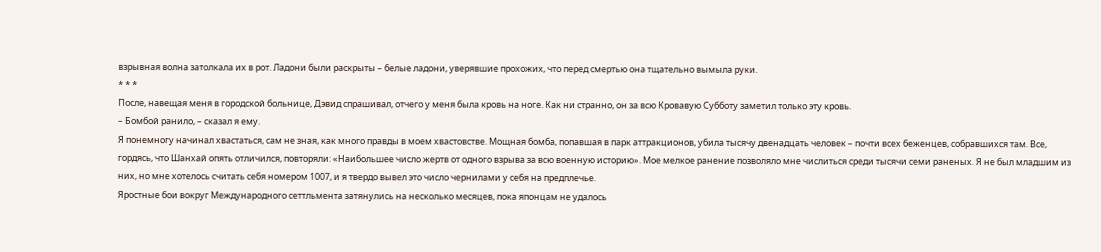взрывная волна затолкала их в рот. Ладони были раскрыты – белые ладони, уверявшие прохожих, что перед смертью она тщательно вымыла руки.
* * *
После, навещая меня в городской больнице, Дэвид спрашивал, отчего у меня была кровь на ноге. Как ни странно, он за всю Кровавую Субботу заметил только эту кровь.
– Бомбой ранило, – сказал я ему.
Я понемногу начинал хвастаться, сам не зная, как много правды в моем хвастовстве. Мощная бомба, попавшая в парк аттракционов, убила тысячу двенадцать человек – почти всех беженцев, собравшихся там. Все, гордясь, что Шанхай опять отличился, повторяли: «Наибольшее число жертв от одного взрыва за всю военную историю». Мое мелкое ранение позволяло мне числиться среди тысячи семи раненых. Я не был младшим из них, но мне хотелось считать себя номером 1007, и я твердо вывел это число чернилами у себя на предплечье.
Яростные бои вокруг Международного сеттльмента затянулись на несколько месяцев, пока японцам не удалось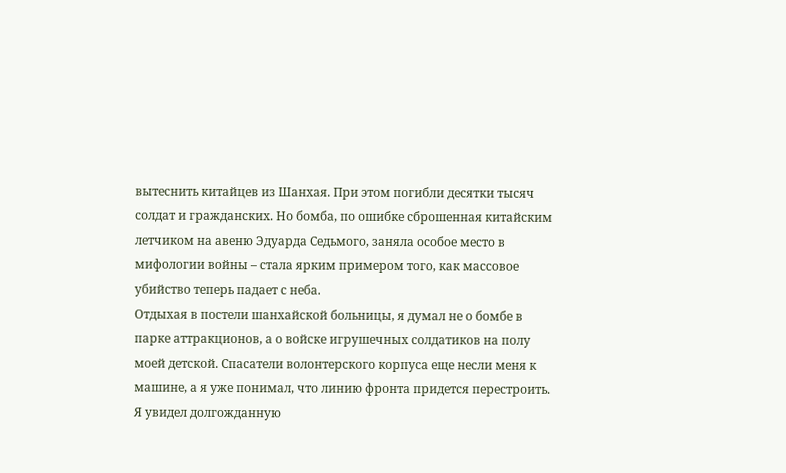вытеснить китайцев из Шанхая. При этом погибли десятки тысяч солдат и гражданских. Но бомба, по ошибке сброшенная китайским летчиком на авеню Эдуарда Седьмого, заняла особое место в мифологии войны – стала ярким примером того, как массовое убийство теперь падает с неба.
Отдыхая в постели шанхайской больницы, я думал не о бомбе в парке аттракционов, а о войске игрушечных солдатиков на полу моей детской. Спасатели волонтерского корпуса еще несли меня к машине, а я уже понимал, что линию фронта придется перестроить. Я увидел долгожданную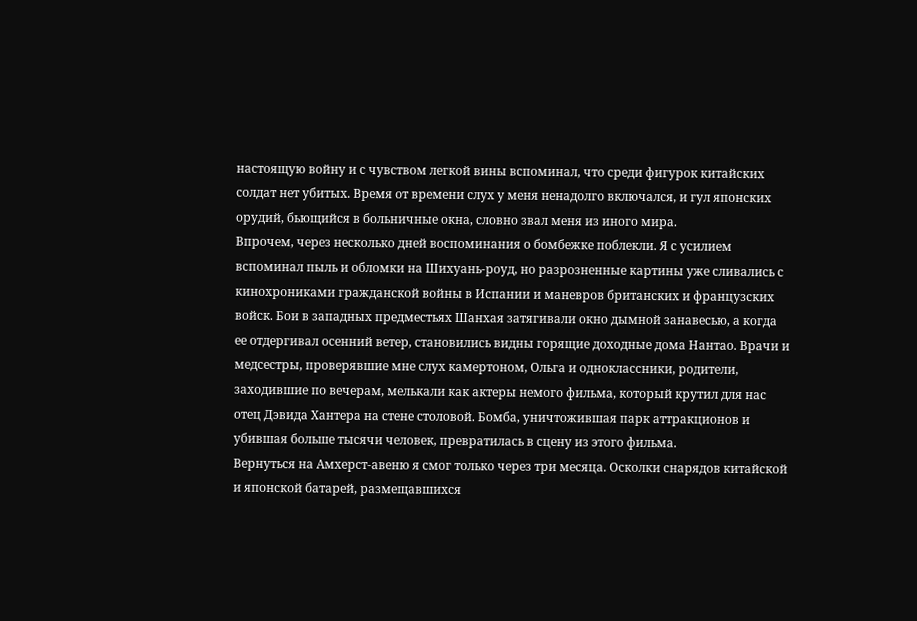настоящую войну и с чувством легкой вины вспоминал, что среди фигурок китайских солдат нет убитых. Время от времени слух у меня ненадолго включался, и гул японских орудий, бьющийся в больничные окна, словно звал меня из иного мира.
Впрочем, через несколько дней воспоминания о бомбежке поблекли. Я с усилием вспоминал пыль и обломки на Шихуань-роуд, но разрозненные картины уже сливались с кинохрониками гражданской войны в Испании и маневров британских и французских войск. Бои в западных предместьях Шанхая затягивали окно дымной занавесью, а когда ее отдергивал осенний ветер, становились видны горящие доходные дома Нантао. Врачи и медсестры, проверявшие мне слух камертоном, Ольга и одноклассники, родители, заходившие по вечерам, мелькали как актеры немого фильма, который крутил для нас отец Дэвида Хантера на стене столовой. Бомба, уничтожившая парк аттракционов и убившая больше тысячи человек, превратилась в сцену из этого фильма.
Вернуться на Амхерст-авеню я смог только через три месяца. Осколки снарядов китайской и японской батарей, размещавшихся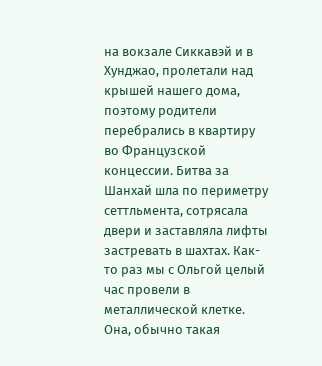на вокзале Сиккавэй и в Хунджао, пролетали над крышей нашего дома, поэтому родители перебрались в квартиру во Французской концессии. Битва за Шанхай шла по периметру сеттльмента, сотрясала двери и заставляла лифты застревать в шахтах. Как-то раз мы с Ольгой целый час провели в металлической клетке. Она, обычно такая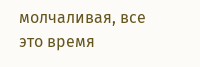молчаливая, все это время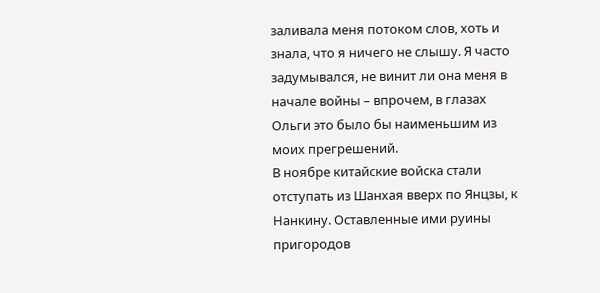заливала меня потоком слов, хоть и знала, что я ничего не слышу. Я часто задумывался, не винит ли она меня в начале войны – впрочем, в глазах Ольги это было бы наименьшим из моих прегрешений.
В ноябре китайские войска стали отступать из Шанхая вверх по Янцзы, к Нанкину. Оставленные ими руины пригородов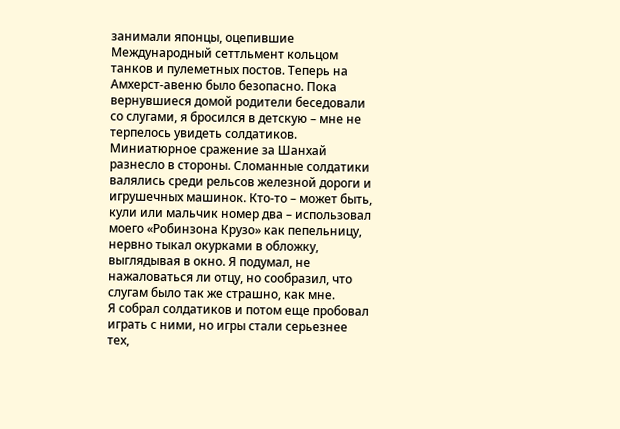занимали японцы, оцепившие Международный сеттльмент кольцом танков и пулеметных постов. Теперь на Амхерст-авеню было безопасно. Пока вернувшиеся домой родители беседовали со слугами, я бросился в детскую – мне не терпелось увидеть солдатиков.
Миниатюрное сражение за Шанхай разнесло в стороны. Сломанные солдатики валялись среди рельсов железной дороги и игрушечных машинок. Кто-то – может быть, кули или мальчик номер два – использовал моего «Робинзона Крузо» как пепельницу, нервно тыкал окурками в обложку, выглядывая в окно. Я подумал, не нажаловаться ли отцу, но сообразил, что слугам было так же страшно, как мне.
Я собрал солдатиков и потом еще пробовал играть с ними, но игры стали серьезнее тех,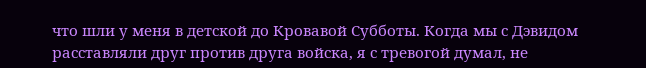что шли у меня в детской до Кровавой Субботы. Когда мы с Дэвидом расставляли друг против друга войска, я с тревогой думал, не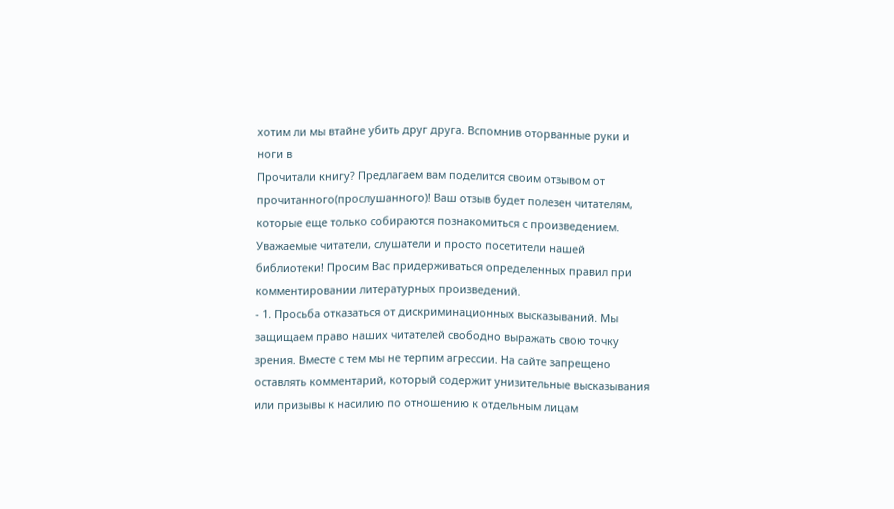хотим ли мы втайне убить друг друга. Вспомнив оторванные руки и ноги в
Прочитали книгу? Предлагаем вам поделится своим отзывом от прочитанного(прослушанного)! Ваш отзыв будет полезен читателям, которые еще только собираются познакомиться с произведением.
Уважаемые читатели, слушатели и просто посетители нашей библиотеки! Просим Вас придерживаться определенных правил при комментировании литературных произведений.
- 1. Просьба отказаться от дискриминационных высказываний. Мы защищаем право наших читателей свободно выражать свою точку зрения. Вместе с тем мы не терпим агрессии. На сайте запрещено оставлять комментарий, который содержит унизительные высказывания или призывы к насилию по отношению к отдельным лицам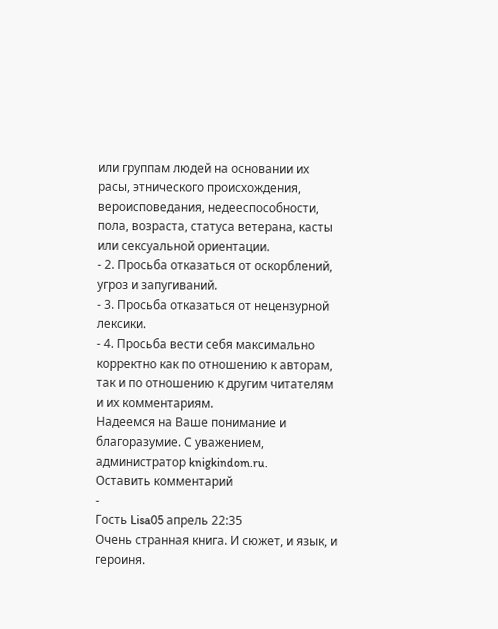или группам людей на основании их расы, этнического происхождения, вероисповедания, недееспособности, пола, возраста, статуса ветерана, касты или сексуальной ориентации.
- 2. Просьба отказаться от оскорблений, угроз и запугиваний.
- 3. Просьба отказаться от нецензурной лексики.
- 4. Просьба вести себя максимально корректно как по отношению к авторам, так и по отношению к другим читателям и их комментариям.
Надеемся на Ваше понимание и благоразумие. С уважением, администратор knigkindom.ru.
Оставить комментарий
-
Гость Lisa05 апрель 22:35
Очень странная книга. И сюжет, и язык, и героиня.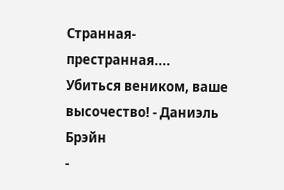Странная- престранная....
Убиться веником, ваше высочество! - Даниэль Брэйн
-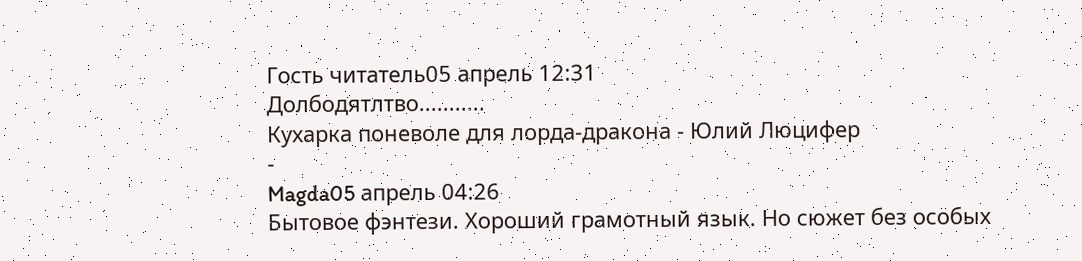Гость читатель05 апрель 12:31
Долбодятлтво...........
Кухарка поневоле для лорда-дракона - Юлий Люцифер
-
Magda05 апрель 04:26
Бытовое фэнтези. Хороший грамотный язык. Но сюжет без особых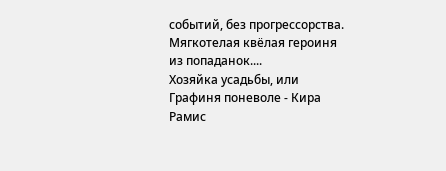событий, без прогрессорства. Мягкотелая квёлая героиня из попаданок....
Хозяйка усадьбы, или Графиня поневоле - Кира Рамис